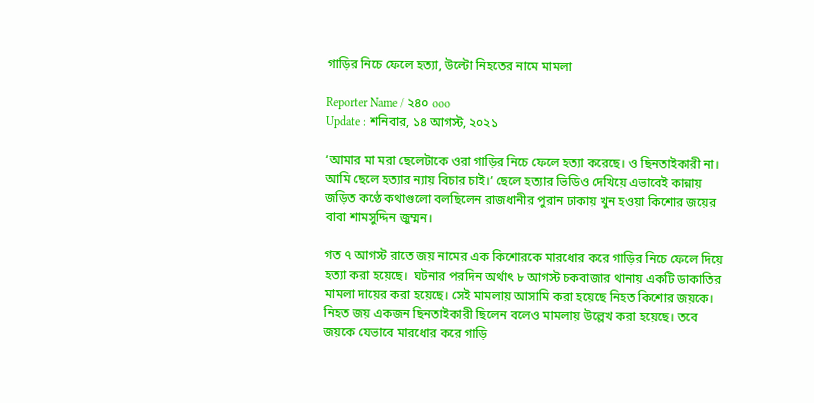গাড়ির নিচে ফেলে হত্যা, উল্টো নিহতের নামে মামলা

Reporter Name / ২৪০ ooo
Update : শনিবার, ১৪ আগস্ট, ২০২১

‘আমার মা মরা ছেলেটাকে ওরা গাড়ির নিচে ফেলে হত্যা করেছে। ও ছিনতাইকারী না। আমি ছেলে হত্যার ন্যায় বিচার চাই।’ ছেলে হত্যার ভিডিও দেখিয়ে এভাবেই কান্নায় জড়িত কণ্ঠে কথাগুলো বলছিলেন রাজধানীর পুরান ঢাকায় খুন হওয়া কিশোর জয়ের বাবা শামসুদ্দিন জুম্মন।

গত ৭ আগস্ট রাতে জয় নামের এক কিশোরকে মারধোর করে গাড়ির নিচে ফেলে দিয়ে হত্যা করা হয়েছে।  ঘটনার পরদিন অর্থাৎ ৮ আগস্ট চকবাজার থানায় একটি ডাকাতির মামলা দায়ের করা হয়েছে। সেই মামলায় আসামি করা হয়েছে নিহত কিশোর জয়কে। নিহত জয় একজন ছিনতাইকারী ছিলেন বলেও মামলায় উল্লেখ করা হয়েছে। তবে জয়কে যেভাবে মারধোর করে গাড়ি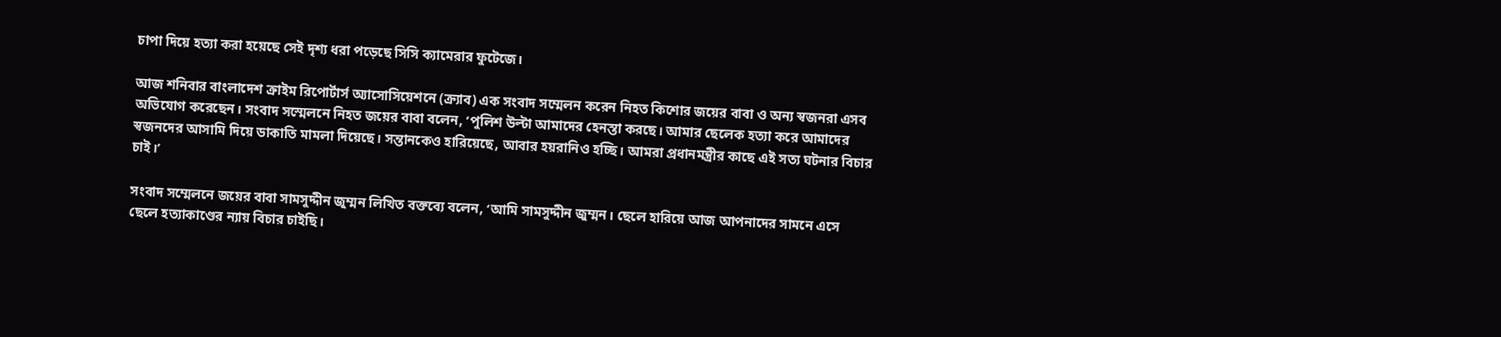চাপা দিয়ে হত্যা করা হয়েছে সেই দৃশ্য ধরা পড়েছে সিসি ক্যামেরার ফুটেজে।

আজ শনিবার বাংলাদেশ ক্রাইম রিপোর্টার্স অ্যাসোসিয়েশনে (ক্র্যাব) এক সংবাদ সম্মেলন করেন নিহত কিশোর জয়ের বাবা ও অন্য স্বজনরা এসব অভিযোগ করেছেন। সংবাদ সস্মেলনে নিহত জয়ের বাবা বলেন, ‘পুলিশ উল্টা আমাদের হেনস্তা করছে। আমার ছেলেক হত্যা করে আমাদের স্বজনদের আসামি দিয়ে ডাকাতি মামলা দিয়েছে। সন্তানকেও হারিয়েছে, আবার হয়রানিও হচ্ছি। আমরা প্রধানমন্ত্রীর কাছে এই সত্য ঘটনার বিচার চাই।’

সংবাদ সম্মেলনে জয়ের বাবা সামসুদ্দীন জুম্মন লিখিত বক্তব্যে বলেন, ‘আমি সামসুদ্দীন জুম্মন। ছেলে হারিয়ে আজ আপনাদের সামনে এসে ছেলে হত্যাকাণ্ডের ন্যায় বিচার চাইছি।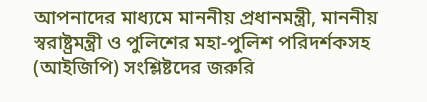আপনাদের মাধ্যমে মাননীয় প্রধানমন্ত্রী, মাননীয় স্বরাষ্ট্রমন্ত্রী ও পুলিশের মহা-পুলিশ পরিদর্শকসহ (আইজিপি) সংশ্লিষ্টদের জরুরি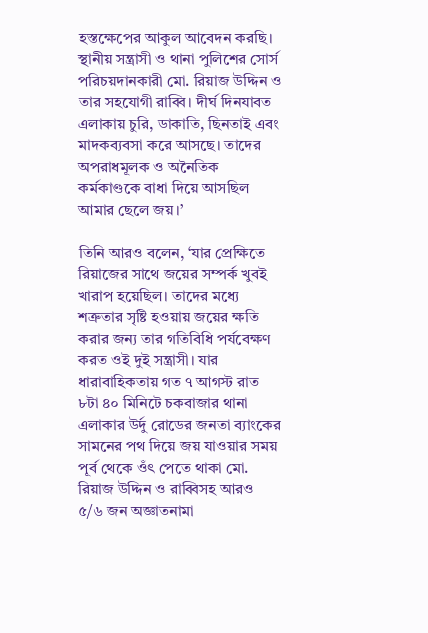হস্তক্ষেপের আকুল আবেদন করছি। স্থানীয় সন্ত্রাসী ও থানা পুলিশের সোর্স পরিচয়দানকারী মো. রিয়াজ উদ্দিন ও তার সহযোগী রাব্বি। দীর্ঘ দিনযাবত এলাকায় চুরি, ডাকাতি, ছিনতাই এবং মাদকব্যবসা করে আসছে। তাদের অপরাধমূলক ও অনৈতিক কর্মকাণ্ডকে বাধা দিয়ে আসছিল আমার ছেলে জয়।’

তিনি আরও বলেন, ‘যার প্রেক্ষিতে রিয়াজের সাথে জয়ের সম্পর্ক খুবই খারাপ হয়েছিল। তাদের মধ্যে শত্রুতার সৃষ্টি হওয়ায় জয়ের ক্ষতি করার জন্য তার গতিবিধি পর্যবেক্ষণ করত ওই দুই সন্ত্রাসী। যার ধারাবাহিকতায় গত ৭ আগস্ট রাত ৮টা ৪০ মিনিটে চকবাজার থানা এলাকার উর্দু রোডের জনতা ব্যাংকের সামনের পথ দিয়ে জয় যাওয়ার সময় পূর্ব থেকে ওঁৎ পেতে থাকা মো. রিয়াজ উদ্দিন ও রাব্বিসহ আরও ৫/৬ জন অজ্ঞাতনামা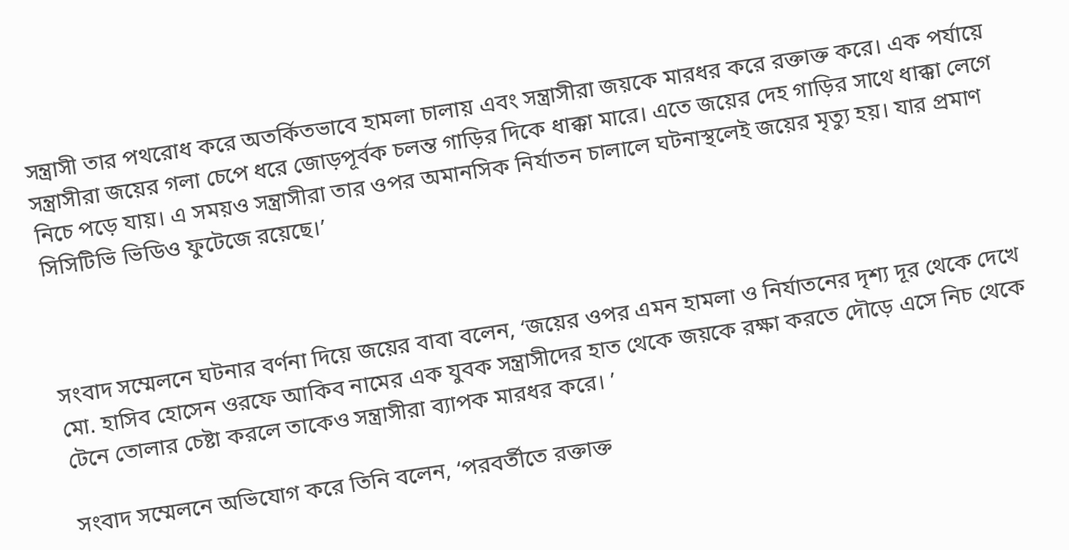সন্ত্রাসী তার পথরোধ করে অতর্কিতভাবে হামলা চালায় এবং সন্ত্রাসীরা জয়কে মারধর করে রক্তাক্ত করে। এক পর্যায়ে সন্ত্রাসীরা জয়ের গলা চেপে ধরে জোড়পূর্বক চলন্ত গাড়ির দিকে ধাক্কা মারে। এতে জয়ের দেহ গাড়ির সাথে ধাক্কা লেগে নিচে পড়ে যায়। এ সময়ও সন্ত্রাসীরা তার ওপর অমানসিক নির্যাতন চালালে ঘটনাস্থলেই জয়ের মৃত্যু হয়। যার প্রমাণ সিসিটিভি ভিডিও ফুটেজে রয়েছে।’



সংবাদ সম্মেলনে ঘটনার বর্ণনা দিয়ে জয়ের বাবা বলেন, ‘জয়ের ওপর এমন হামলা ও নির্যাতনের দৃশ্য দূর থেকে দেখে মো. হাসিব হোসেন ওরফে আকিব নামের এক যুবক সন্ত্রাসীদের হাত থেকে জয়কে রক্ষা করতে দৌড়ে এসে নিচ থেকে টেনে তোলার চেষ্টা করলে তাকেও সন্ত্রাসীরা ব্যাপক মারধর করে। ’

সংবাদ সম্মেলনে অভিযোগ করে তিনি বলেন, ‘পরবর্তীতে রক্তাক্ত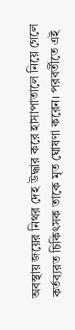অবস্থায় জয়ের নিথর দেহ উদ্ধার করে হাসাপাতালে নিয়ে গেলে কর্তব্যরত চিকিৎসক তাকে মৃত ঘোষণা করেন। পরবর্তীতে এই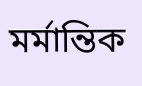মর্মান্তিক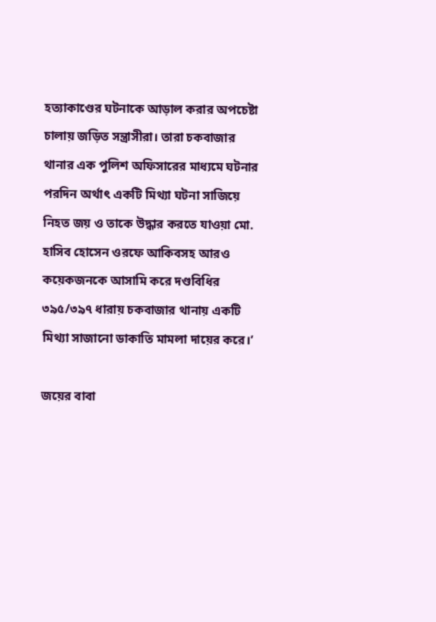হত্যাকাণ্ডের ঘটনাকে আড়াল করার অপচেষ্টা চালায় জড়িত সন্ত্রাসীরা। তারা চকবাজার থানার এক পুলিশ অফিসারের মাধ্যমে ঘটনার পরদিন অর্থাৎ একটি মিথ্যা ঘটনা সাজিয়ে নিহত জয় ও তাকে উদ্ধার করতে যাওয়া মো. হাসিব হোসেন ওরফে আকিবসহ আরও কয়েকজনকে আসামি করে দণ্ডবিধির ৩৯৫/৩৯৭ ধারায় চকবাজার থানায় একটি মিথ্যা সাজানো ডাকাতি মামলা দায়ের করে।’

জয়ের বাবা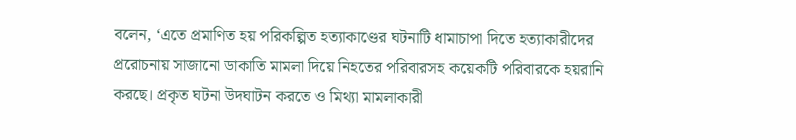বলেন, ‘এতে প্রমাণিত হয় পরিকল্পিত হত্যাকাণ্ডের ঘটনাটি ধামাচাপা দিতে হত্যাকারীদের প্ররোচনায় সাজানো ডাকাতি মামলা দিয়ে নিহতের পরিবারসহ কয়েকটি পরিবারকে হয়রানি করছে। প্রকৃত ঘটনা উদঘাটন করতে ও মিথ্যা মামলাকারী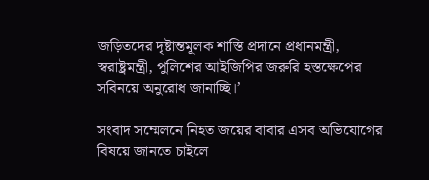জড়িতদের দৃষ্টান্তমূলক শাস্তি প্রদানে প্রধানমন্ত্রী, স্বরাষ্ট্রমন্ত্রী, পুলিশের আইজিপির জরুরি হস্তক্ষেপের সবিনয়ে অনুরোধ জানাচ্ছি।’

সংবাদ সম্মেলনে নিহত জয়ের বাবার এসব অভিযোগের বিষয়ে জানতে চাইলে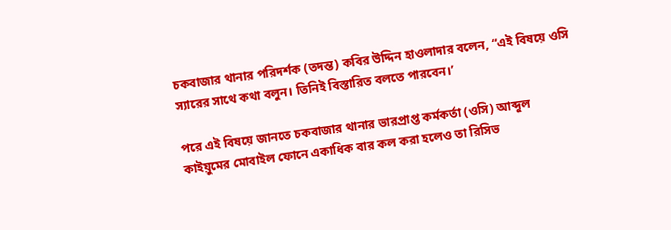চকবাজার থানার পরিদর্শক (তদন্ত) কবির উদ্দিন হাওলাদার বলেন, “এই বিষয়ে ওসি স্যারের সাথে কথা বলুন। তিনিই বিস্তারিত বলতে পারবেন।’

পরে এই বিষয়ে জানতে চকবাজার থানার ভারপ্রাপ্ত কর্মকর্তা (ওসি) আব্দুল কাইয়ুমের মোবাইল ফোনে একাধিক বার কল করা হলেও তা রিসিভ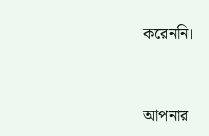করেননি।


আপনার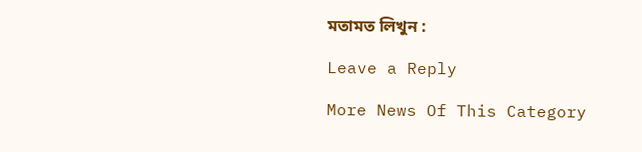মতামত লিখুন :

Leave a Reply

More News Of This Category